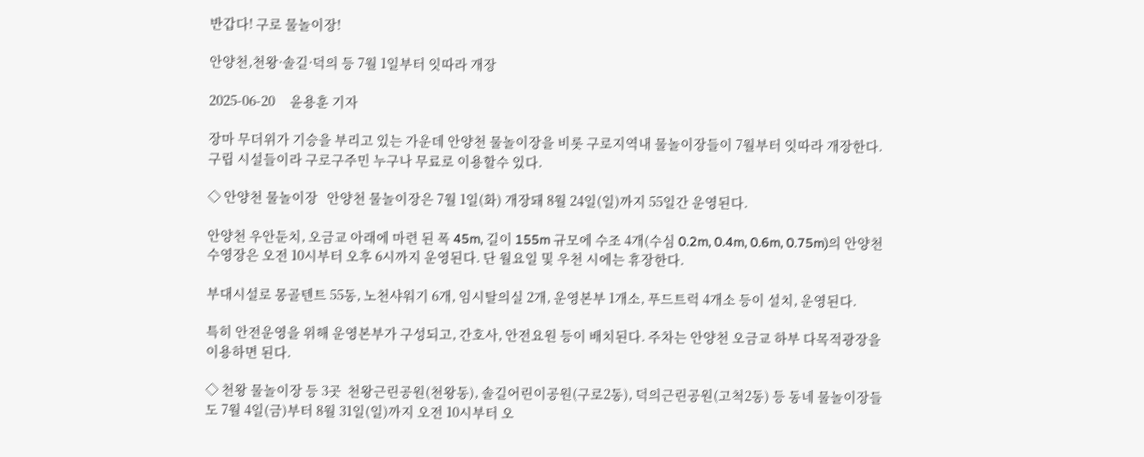반갑다! 구로 물놀이장!

안양천,천왕·솔길·덕의 등 7월 1일부터 잇따라 개장

2025-06-20     윤용훈 기자

장마 무더위가 기승을 부리고 있는 가운데 안양천 물놀이장을 비롯 구로지역내 물놀이장들이 7월부터 잇따라 개장한다. 구립 시설들이라 구로구주민 누구나 무료로 이용할수 있다.

◇ 안양천 물놀이장   안양천 물놀이장은 7월 1일(화) 개장돼 8월 24일(일)까지 55일간 운영된다.

안양천 우안둔치, 오금교 아래에 마련 된 폭 45m, 길이 155m 규모에 수조 4개(수심 0.2m, 0.4m, 0.6m, 0.75m)의 안양천수영장은 오전 10시부터 오후 6시까지 운영된다. 단 월요일 및 우천 시에는 휴장한다.

부대시설로 몽골텐트 55동, 노천샤워기 6개, 임시탈의실 2개, 운영본부 1개소, 푸드트럭 4개소 등이 설치, 운영된다.

특히 안전운영을 위해 운영본부가 구성되고, 간호사, 안전요원 등이 배치된다. 주차는 안양천 오금교 하부 다목적광장을 이용하면 된다.

◇ 천왕 물놀이장 등 3곳  천왕근린공원(천왕동), 솔길어린이공원(구로2동), 덕의근린공원(고척2동) 등 동네 물놀이장들도 7월 4일(금)부터 8월 31일(일)까지 오전 10시부터 오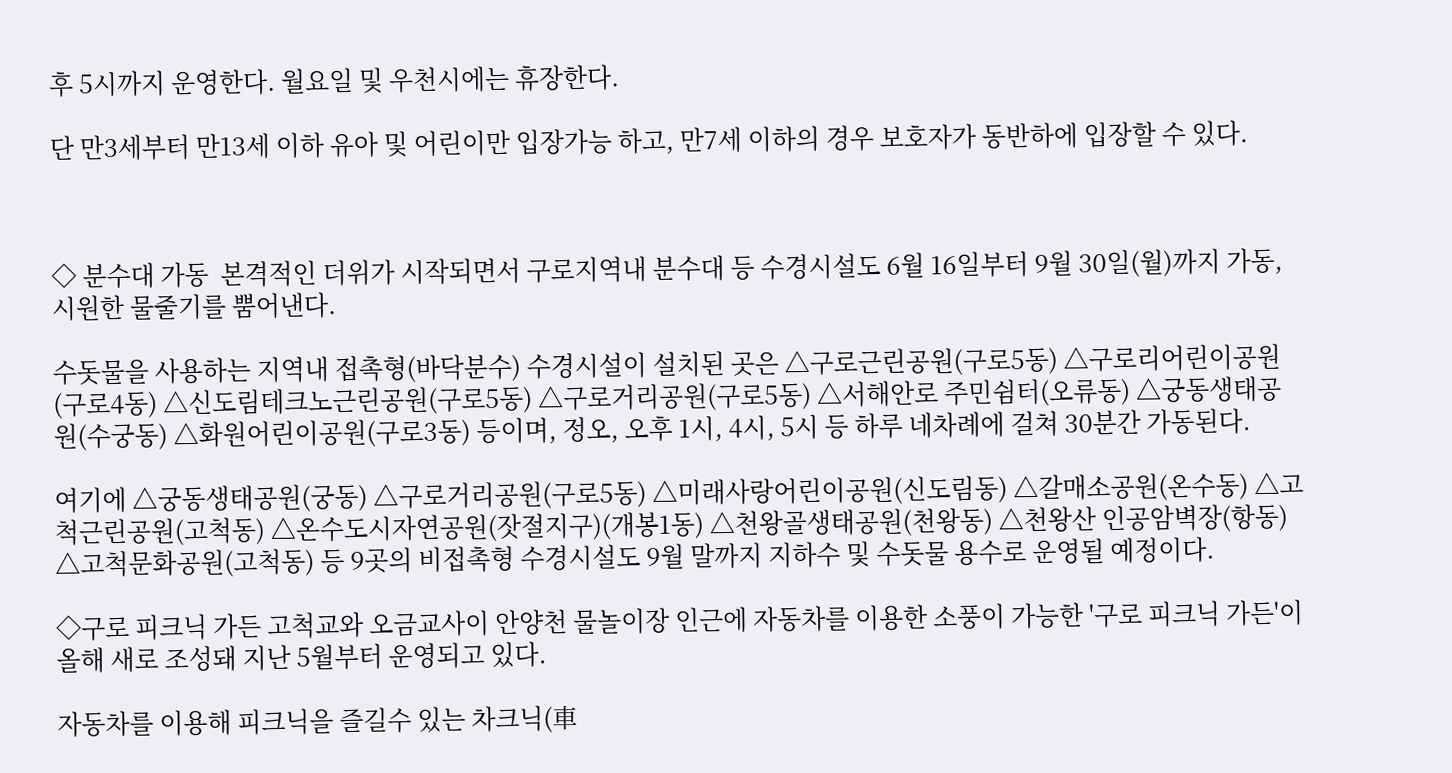후 5시까지 운영한다. 월요일 및 우천시에는 휴장한다.

단 만3세부터 만13세 이하 유아 및 어린이만 입장가능 하고, 만7세 이하의 경우 보호자가 동반하에 입장할 수 있다.



◇ 분수대 가동  본격적인 더위가 시작되면서 구로지역내 분수대 등 수경시설도 6월 16일부터 9월 30일(월)까지 가동, 시원한 물줄기를 뿜어낸다.

수돗물을 사용하는 지역내 접촉형(바닥분수) 수경시설이 설치된 곳은 △구로근린공원(구로5동) △구로리어린이공원(구로4동) △신도림테크노근린공원(구로5동) △구로거리공원(구로5동) △서해안로 주민쉼터(오류동) △궁동생태공원(수궁동) △화원어린이공원(구로3동) 등이며, 정오, 오후 1시, 4시, 5시 등 하루 네차례에 걸쳐 30분간 가동된다.

여기에 △궁동생태공원(궁동) △구로거리공원(구로5동) △미래사랑어린이공원(신도림동) △갈매소공원(온수동) △고척근린공원(고척동) △온수도시자연공원(잣절지구)(개봉1동) △천왕골생태공원(천왕동) △천왕산 인공암벽장(항동) △고척문화공원(고척동) 등 9곳의 비접촉형 수경시설도 9월 말까지 지하수 및 수돗물 용수로 운영될 예정이다.

◇구로 피크닉 가든 고척교와 오금교사이 안양천 물놀이장 인근에 자동차를 이용한 소풍이 가능한 '구로 피크닉 가든'이 올해 새로 조성돼 지난 5월부터 운영되고 있다.

자동차를 이용해 피크닉을 즐길수 있는 차크닉(車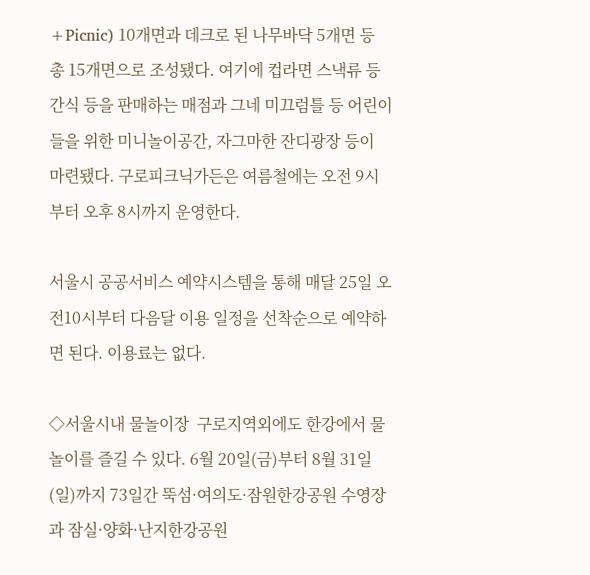+Picnic) 10개면과 데크로 된 나무바닥 5개면 등 총 15개면으로 조성됐다. 여기에 컵라면 스낵류 등 간식 등을 판매하는 매점과 그네 미끄럼틀 등 어린이들을 위한 미니놀이공간, 자그마한 잔디광장 등이 마련됐다. 구로피크닉가든은 여름철에는 오전 9시부터 오후 8시까지 운영한다.

서울시 공공서비스 예약시스템을 통해 매달 25일 오전10시부터 다음달 이용 일정을 선착순으로 예약하면 된다. 이용료는 없다.

◇서울시내 물놀이장  구로지역외에도 한강에서 물놀이를 즐길 수 있다. 6월 20일(금)부터 8월 31일(일)까지 73일간 뚝섬·여의도·잠원한강공원 수영장과 잠실·양화·난지한강공원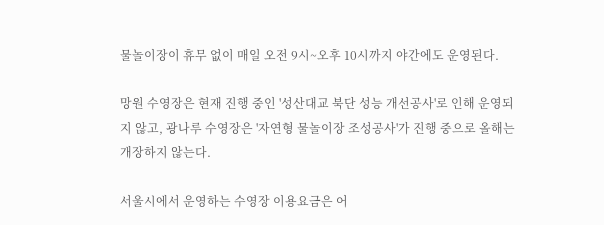물놀이장이 휴무 없이 매일 오전 9시~오후 10시까지 야간에도 운영된다.

망원 수영장은 현재 진행 중인 '성산대교 북단 성능 개선공사'로 인해 운영되지 않고, 광나루 수영장은 '자연형 물놀이장 조성공사'가 진행 중으로 올해는 개장하지 않는다.

서울시에서 운영하는 수영장 이용요금은 어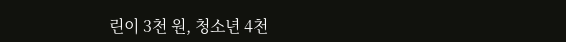린이 3천 원, 청소년 4천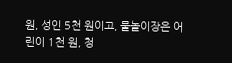원, 성인 5천 원이고, 물놀이장은 어린이 1천 원, 청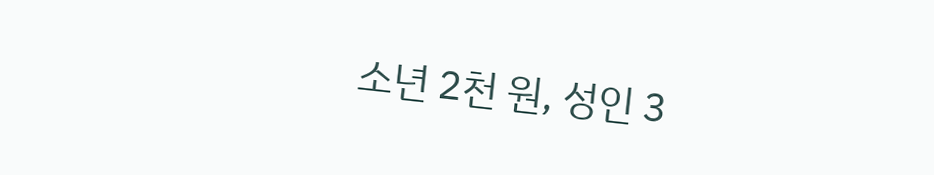소년 2천 원, 성인 3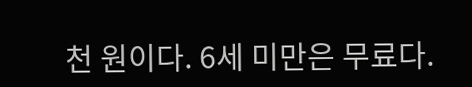천 원이다. 6세 미만은 무료다.